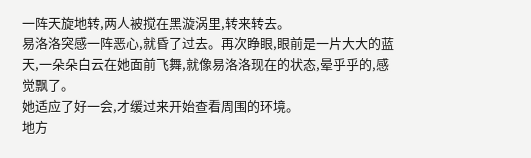一阵天旋地转,两人被搅在黑漩涡里,转来转去。
易洛洛突感一阵恶心,就昏了过去。再次睁眼,眼前是一片大大的蓝天,一朵朵白云在她面前飞舞,就像易洛洛现在的状态,晕乎乎的,感觉飘了。
她适应了好一会,才缓过来开始查看周围的环境。
地方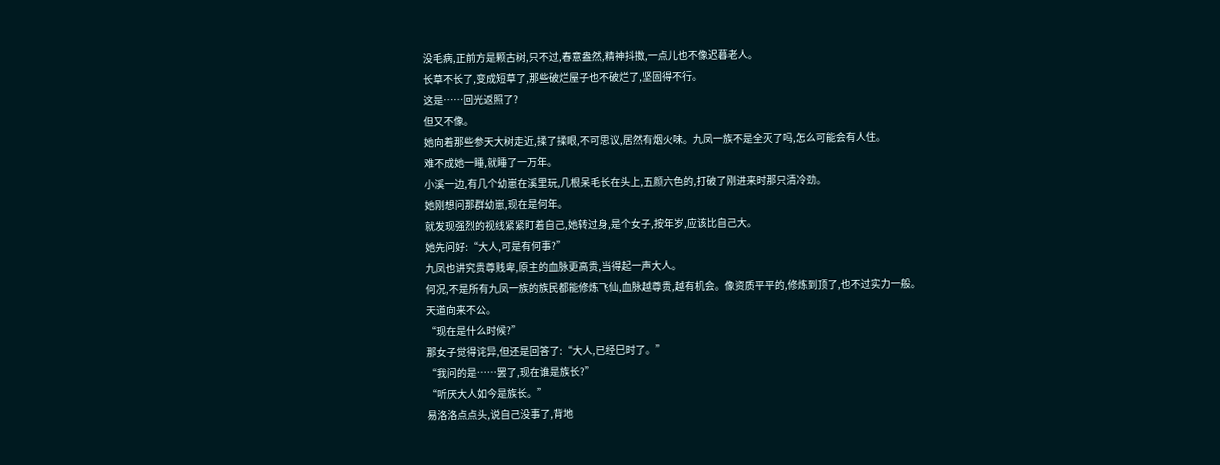没毛病,正前方是颗古树,只不过,春意盎然,精神抖擞,一点儿也不像迟暮老人。
长草不长了,变成短草了,那些破烂屋子也不破烂了,坚固得不行。
这是……回光返照了?
但又不像。
她向着那些参天大树走近,揉了揉眼,不可思议,居然有烟火味。九凤一族不是全灭了吗,怎么可能会有人住。
难不成她一睡,就睡了一万年。
小溪一边,有几个幼崽在溪里玩,几根呆毛长在头上,五颜六色的,打破了刚进来时那只清冷劲。
她刚想问那群幼崽,现在是何年。
就发现强烈的视线紧紧盯着自己,她转过身,是个女子,按年岁,应该比自己大。
她先问好:“大人,可是有何事?”
九凤也讲究贵尊贱卑,原主的血脉更高贵,当得起一声大人。
何况,不是所有九凤一族的族民都能修炼飞仙,血脉越尊贵,越有机会。像资质平平的,修炼到顶了,也不过实力一般。
天道向来不公。
“现在是什么时候?”
那女子觉得诧异,但还是回答了:“大人,已经巳时了。”
“我问的是……罢了,现在谁是族长?”
“听厌大人如今是族长。”
易洛洛点点头,说自己没事了,背地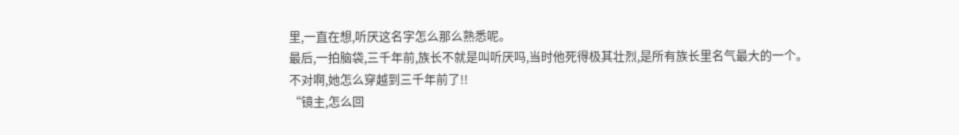里,一直在想,听厌这名字怎么那么熟悉呢。
最后,一拍脑袋,三千年前,族长不就是叫听厌吗,当时他死得极其壮烈,是所有族长里名气最大的一个。
不对啊,她怎么穿越到三千年前了!!
“镜主,怎么回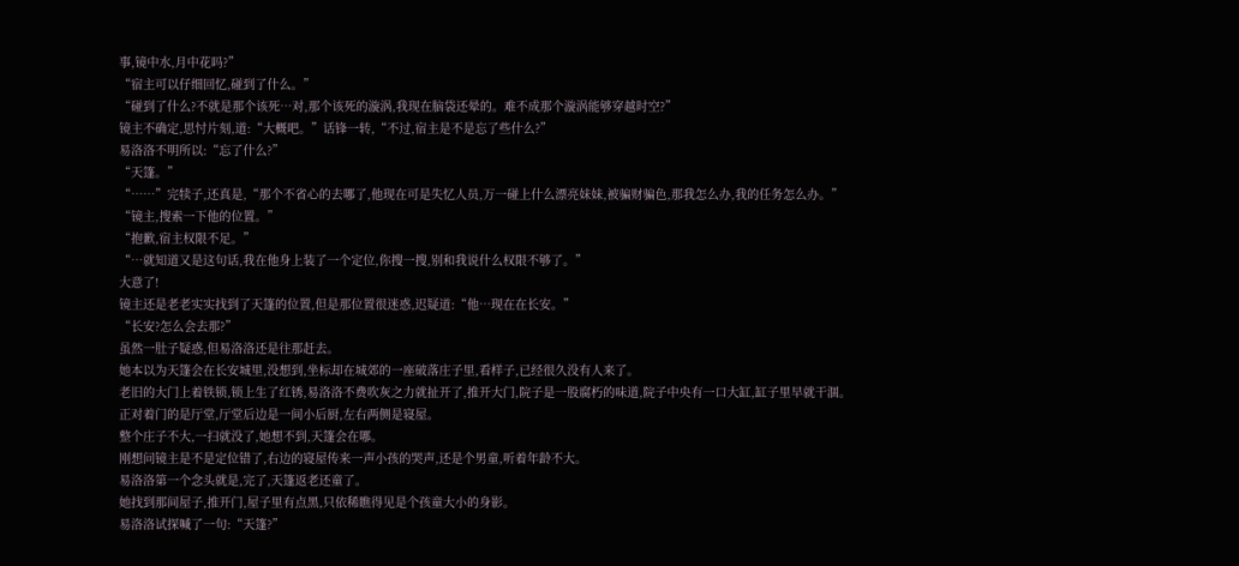事,镜中水,月中花吗?”
“宿主可以仔细回忆,碰到了什么。”
“碰到了什么?不就是那个该死…对,那个该死的漩涡,我现在脑袋还晕的。难不成那个漩涡能够穿越时空?”
镜主不确定,思忖片刻,道:“大概吧。”话锋一转,“不过,宿主是不是忘了些什么?”
易洛洛不明所以:“忘了什么?”
“天篷。”
“……”完犊子,还真是,“那个不省心的去哪了,他现在可是失忆人员,万一碰上什么漂亮妹妹,被骗财骗色,那我怎么办,我的任务怎么办。”
“镜主,搜索一下他的位置。”
“抱歉,宿主权限不足。”
“…就知道又是这句话,我在他身上装了一个定位,你搜一搜,别和我说什么权限不够了。”
大意了!
镜主还是老老实实找到了天篷的位置,但是那位置很迷惑,迟疑道:“他…现在在长安。”
“长安?怎么会去那?”
虽然一肚子疑惑,但易洛洛还是往那赶去。
她本以为天篷会在长安城里,没想到,坐标却在城郊的一座破落庄子里,看样子,已经很久没有人来了。
老旧的大门上着铁锁,锁上生了红锈,易洛洛不费吹灰之力就扯开了,推开大门,院子是一股腐朽的味道,院子中央有一口大缸,缸子里早就干涸。
正对着门的是厅堂,厅堂后边是一间小后厨,左右两侧是寝屋。
整个庄子不大,一扫就没了,她想不到,天篷会在哪。
刚想问镜主是不是定位错了,右边的寝屋传来一声小孩的哭声,还是个男童,听着年龄不大。
易洛洛第一个念头就是,完了,天篷返老还童了。
她找到那间屋子,推开门,屋子里有点黑,只依稀瞧得见是个孩童大小的身影。
易洛洛试探喊了一句:“天篷?”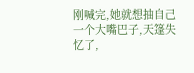刚喊完,她就想抽自己一个大嘴巴子,天篷失忆了,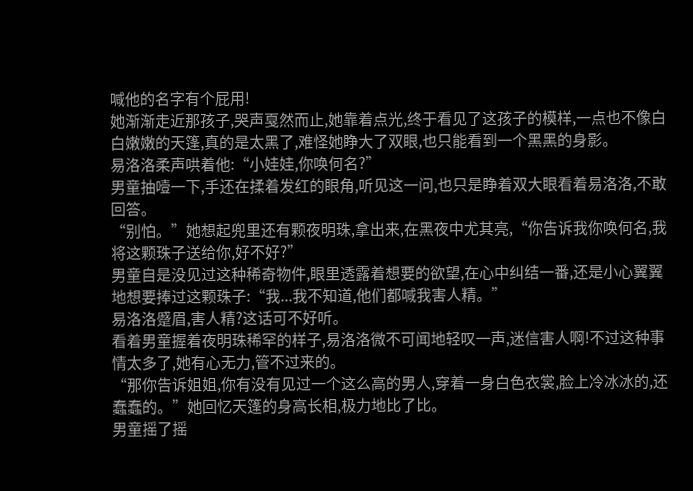喊他的名字有个屁用!
她渐渐走近那孩子,哭声戛然而止,她靠着点光,终于看见了这孩子的模样,一点也不像白白嫩嫩的天篷,真的是太黑了,难怪她睁大了双眼,也只能看到一个黑黑的身影。
易洛洛柔声哄着他:“小娃娃,你唤何名?”
男童抽噎一下,手还在揉着发红的眼角,听见这一问,也只是睁着双大眼看着易洛洛,不敢回答。
“别怕。”她想起兜里还有颗夜明珠,拿出来,在黑夜中尤其亮,“你告诉我你唤何名,我将这颗珠子送给你,好不好?”
男童自是没见过这种稀奇物件,眼里透露着想要的欲望,在心中纠结一番,还是小心翼翼地想要捧过这颗珠子:“我...我不知道,他们都喊我害人精。”
易洛洛蹙眉,害人精?这话可不好听。
看着男童握着夜明珠稀罕的样子,易洛洛微不可闻地轻叹一声,迷信害人啊!不过这种事情太多了,她有心无力,管不过来的。
“那你告诉姐姐,你有没有见过一个这么高的男人,穿着一身白色衣裳,脸上冷冰冰的,还蠢蠢的。”她回忆天篷的身高长相,极力地比了比。
男童摇了摇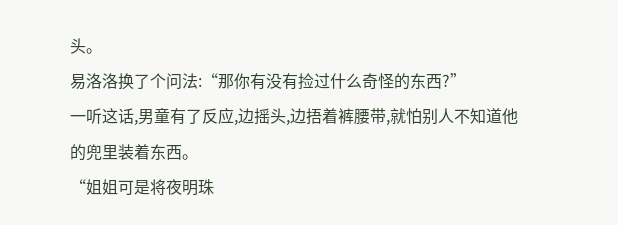头。
易洛洛换了个问法:“那你有没有捡过什么奇怪的东西?”
一听这话,男童有了反应,边摇头,边捂着裤腰带,就怕别人不知道他的兜里装着东西。
“姐姐可是将夜明珠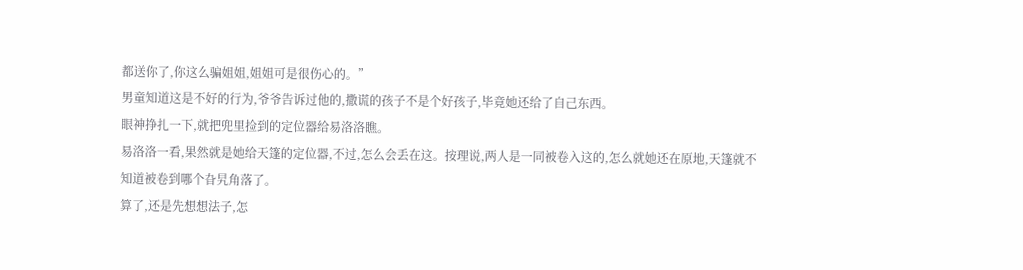都送你了,你这么骗姐姐,姐姐可是很伤心的。”
男童知道这是不好的行为,爷爷告诉过他的,撒谎的孩子不是个好孩子,毕竟她还给了自己东西。
眼神挣扎一下,就把兜里捡到的定位器给易洛洛瞧。
易洛洛一看,果然就是她给天篷的定位器,不过,怎么会丢在这。按理说,两人是一同被卷入这的,怎么就她还在原地,天篷就不知道被卷到哪个旮旯角落了。
算了,还是先想想法子,怎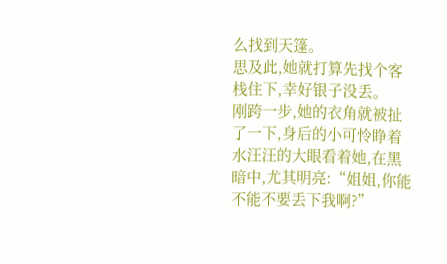么找到天篷。
思及此,她就打算先找个客栈住下,幸好银子没丢。
刚跨一步,她的衣角就被扯了一下,身后的小可怜睁着水汪汪的大眼看着她,在黑暗中,尤其明亮:“姐姐,你能不能不要丢下我啊?”